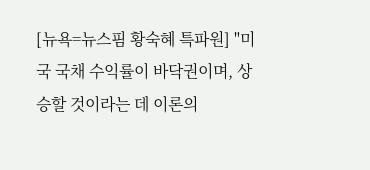[뉴욕=뉴스핌 황숙혜 특파원] "미국 국채 수익률이 바닥권이며, 상승할 것이라는 데 이론의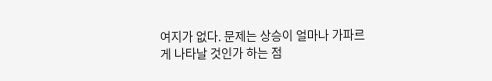여지가 없다. 문제는 상승이 얼마나 가파르게 나타날 것인가 하는 점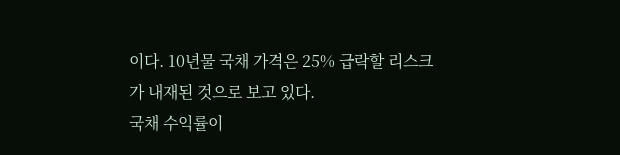이다. 10년물 국채 가격은 25% 급락할 리스크가 내재된 것으로 보고 있다.
국채 수익률이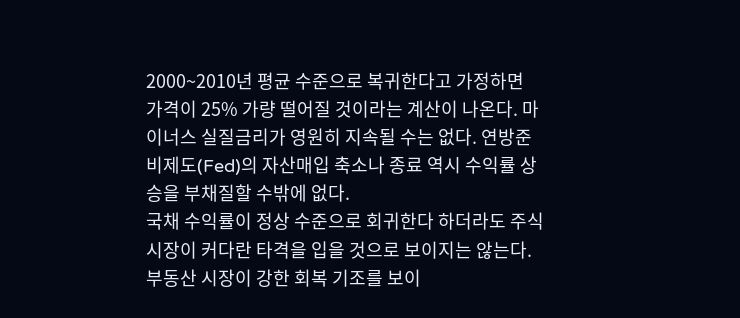2000~2010년 평균 수준으로 복귀한다고 가정하면 가격이 25% 가량 떨어질 것이라는 계산이 나온다. 마이너스 실질금리가 영원히 지속될 수는 없다. 연방준비제도(Fed)의 자산매입 축소나 종료 역시 수익률 상승을 부채질할 수밖에 없다.
국채 수익률이 정상 수준으로 회귀한다 하더라도 주식시장이 커다란 타격을 입을 것으로 보이지는 않는다. 부동산 시장이 강한 회복 기조를 보이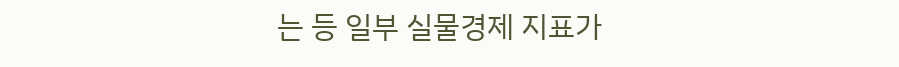는 등 일부 실물경제 지표가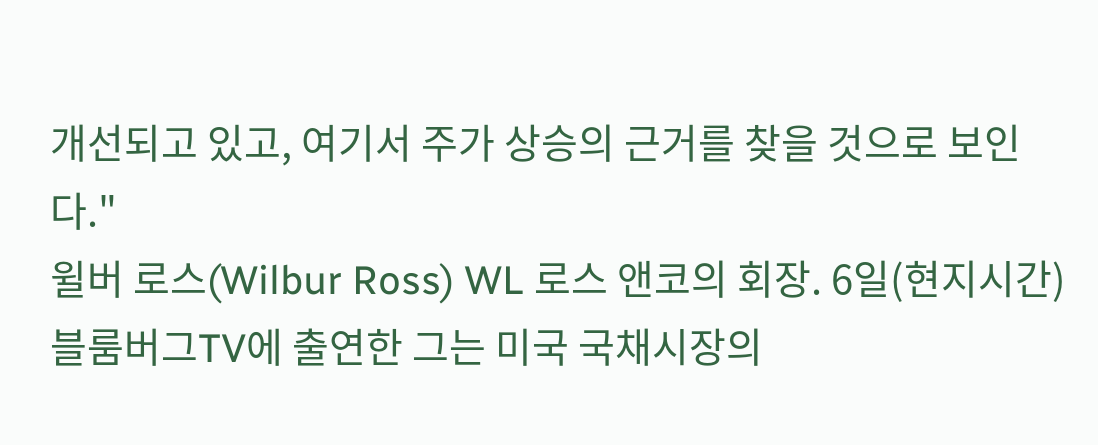개선되고 있고, 여기서 주가 상승의 근거를 찾을 것으로 보인다."
윌버 로스(Wilbur Ross) WL 로스 앤코의 회장. 6일(현지시간) 블룸버그TV에 출연한 그는 미국 국채시장의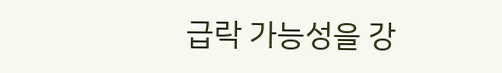급락 가능성을 강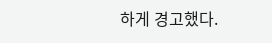하게 경고했다.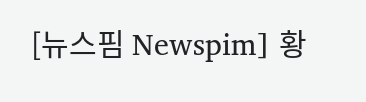[뉴스핌 Newspim] 황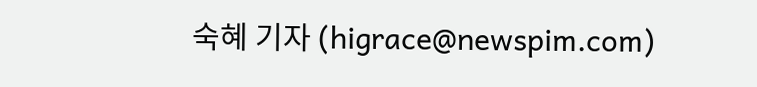숙혜 기자 (higrace@newspim.com)